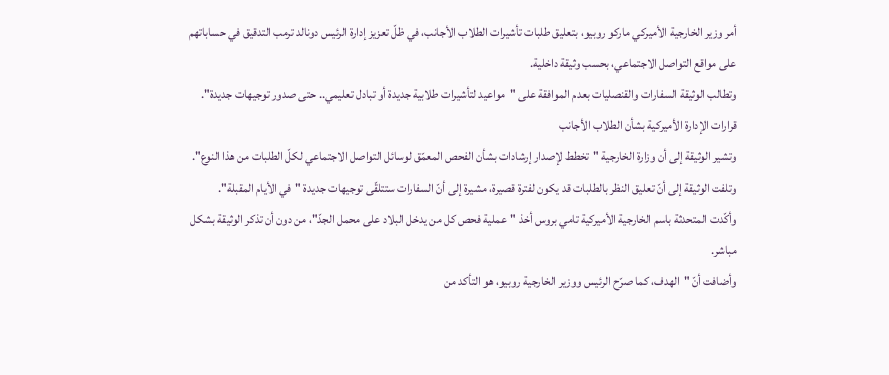أمر وزير الخارجية الأميركي ماركو روبيو، بتعليق طلبات تأشيرات الطلاب الأجانب، في ظلّ تعزيز إدارة الرئيس دونالد ترمب التدقيق في حساباتهم على مواقع التواصل الاجتماعي، بحسب وثيقة داخلية.
وتطالب الوثيقة السفارات والقنصليات بعدم الموافقة على "مواعيد لتأشيرات طلابية جديدة أو تبادل تعليمي.. حتى صدور توجيهات جديدة".
قرارات الإدارة الأميركية بشأن الطلاب الأجانب
وتشير الوثيقة إلى أن وزارة الخارجية "تخطط لإصدار إرشادات بشأن الفحص المعمّق لوسائل التواصل الاجتماعي لكلّ الطلبات من هذا النوع".
وتلفت الوثيقة إلى أنّ تعليق النظر بالطلبات قد يكون لفترة قصيرة، مشيرة إلى أنّ السفارات ستتلقّى توجيهات جديدة "في الأيام المقبلة".
وأكّدت المتحدثة باسم الخارجية الأميركية تامي بروس أخذ "عملية فحص كل من يدخل البلاد على محمل الجدّ"، من دون أن تذكر الوثيقة بشكل مباشر.
وأضافت أنّ "الهدف، كما صرّح الرئيس ووزير الخارجية روبيو، هو التأكد من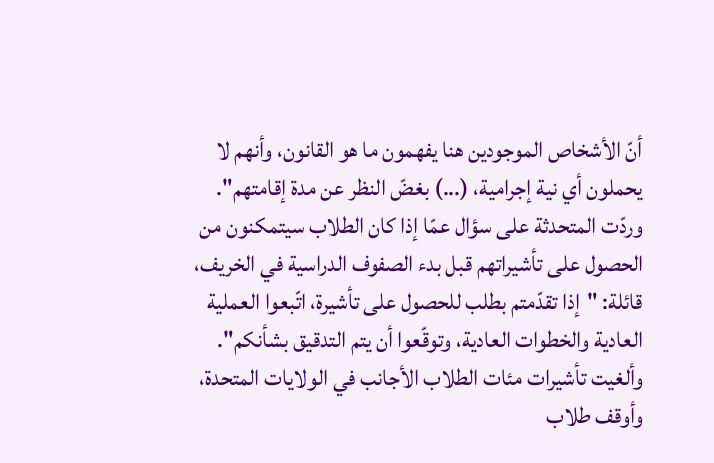أنّ الأشخاص الموجودين هنا يفهمون ما هو القانون، وأنهم لا يحملون أي نية إجرامية، (...) بغضّ النظر عن مدة إقامتهم".
وردّت المتحدثة على سؤال عمّا إذا كان الطلاب سيتمكنون من الحصول على تأشيراتهم قبل بدء الصفوف الدراسية في الخريف، قائلة: "إذا تقدّمتم بطلب للحصول على تأشيرة، اتّبعوا العملية العادية والخطوات العادية، وتوقّعوا أن يتم التدقيق بشأنكم".
وألغيت تأشيرات مئات الطلاب الأجانب في الولايات المتحدة، وأوقف طلاب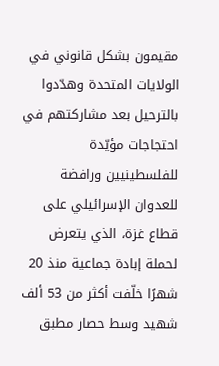مقيمون بشكل قانوني في الولايات المتحدة وهدّدوا بالترحيل بعد مشاركتهم في احتجاجات مؤيّدة للفلسطينيين ورافضة للعدوان الإسرائيلي على قطاع غزة، الذي يتعرض لحملة إبادة جماعية منذ 20 شهرًا خلّفت أكثر من 53 ألف شهيد وسط حصار مطبق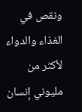ونقص في الغذاء والدواء لأكثر من مليوني إنسان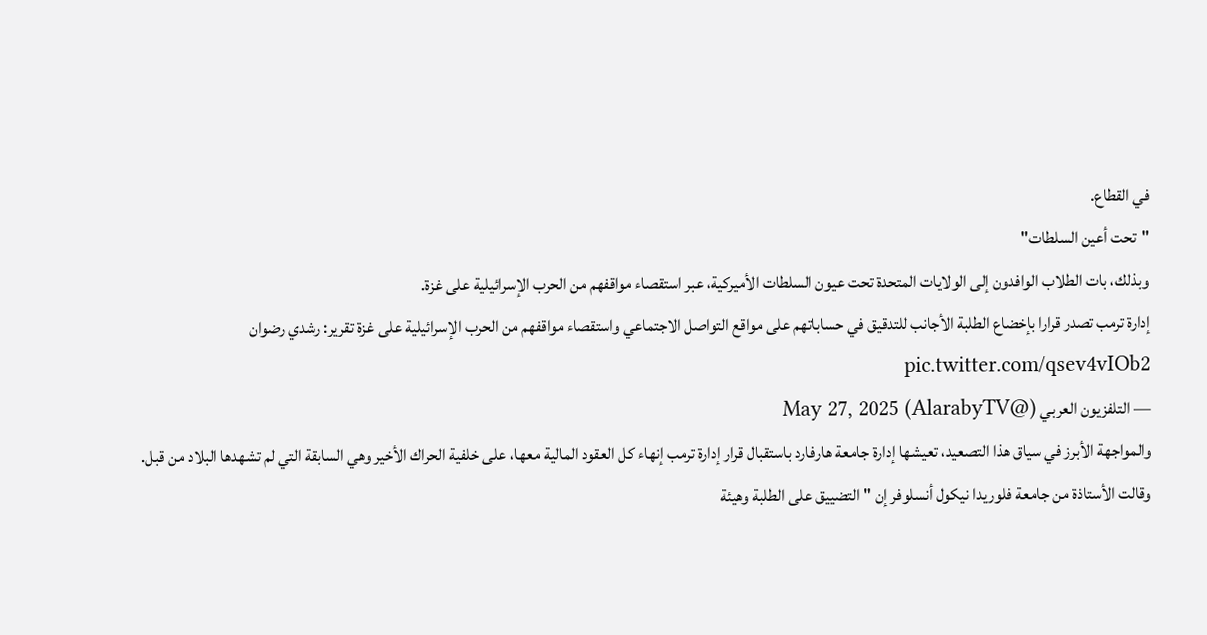في القطاع.
"تحت أعين السلطات"
وبذلك، بات الطلاب الوافدون إلى الولايات المتحدة تحت عيون السلطات الأميركية، عبر استقصاء مواقفهم من الحرب الإسرائيلية على غزة.
إدارة ترمب تصدر قرارا بإخضاع الطلبة الأجانب للتدقيق في حساباتهم على مواقع التواصل الاجتماعي واستقصاء مواقفهم من الحرب الإسرائيلية على غزة تقرير: رشدي رضوان pic.twitter.com/qsev4vIOb2
— التلفزيون العربي (@AlarabyTV) May 27, 2025
والمواجهة الأبرز في سياق هذا التصعيد، تعيشها إدارة جامعة هارفارد باستقبال قرار إدارة ترمب إنهاء كل العقود المالية معها، على خلفية الحراك الأخير وهي السابقة التي لم تشهدها البلاد من قبل.
وقالت الأستاذة من جامعة فلوريدا نيكول أنسلوفر إن "التضييق على الطلبة وهيئة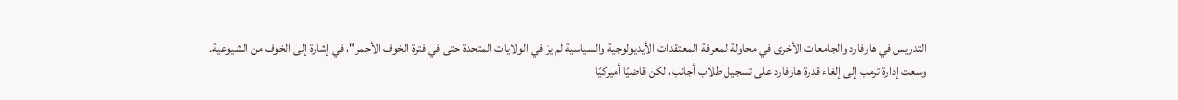التدريس في هارفارد والجامعات الأخرى في محاولة لمعرفة المعتقدات الأيديولوجية والسياسية لم يرَ في الولايات المتحدة حتى في فترة الخوف الأحمر"، في إشارة إلى الخوف من الشيوعية.
وسعت إدارة ترمب إلى إلغاء قدرة هارفارد على تسجيل طلاب أجانب، لكن قاضيًا أميركيًا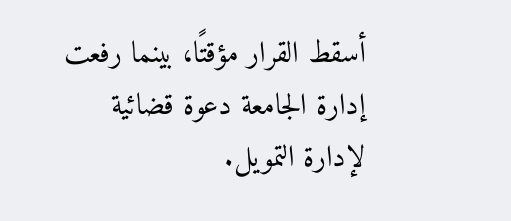أسقط القرار مؤقتًا، بينما رفعت إدارة الجامعة دعوة قضائية لإدارة التمويل.